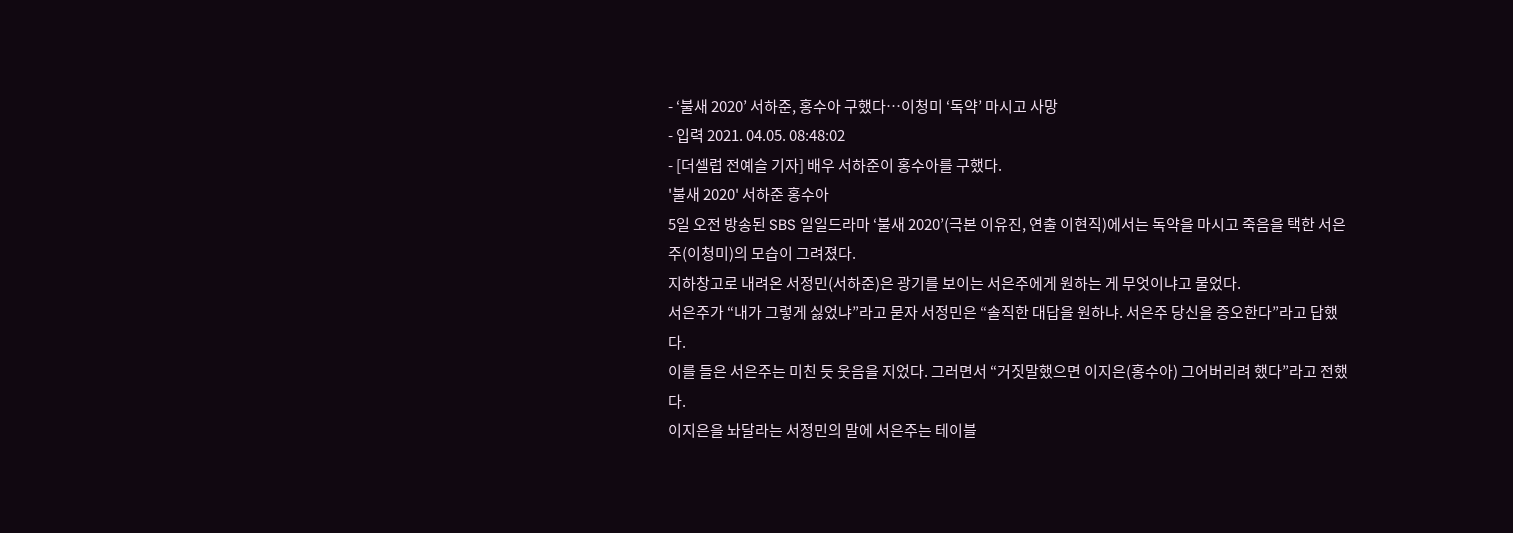- ‘불새 2020’ 서하준, 홍수아 구했다…이청미 ‘독약’ 마시고 사망
- 입력 2021. 04.05. 08:48:02
- [더셀럽 전예슬 기자] 배우 서하준이 홍수아를 구했다.
'불새 2020' 서하준 홍수아
5일 오전 방송된 SBS 일일드라마 ‘불새 2020’(극본 이유진, 연출 이현직)에서는 독약을 마시고 죽음을 택한 서은주(이청미)의 모습이 그려졌다.
지하창고로 내려온 서정민(서하준)은 광기를 보이는 서은주에게 원하는 게 무엇이냐고 물었다.
서은주가 “내가 그렇게 싫었냐”라고 묻자 서정민은 “솔직한 대답을 원하냐. 서은주 당신을 증오한다”라고 답했다.
이를 들은 서은주는 미친 듯 웃음을 지었다. 그러면서 “거짓말했으면 이지은(홍수아) 그어버리려 했다”라고 전했다.
이지은을 놔달라는 서정민의 말에 서은주는 테이블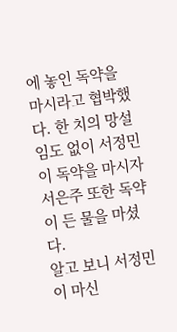에 놓인 독약을 마시라고 협박했다. 한 치의 망설임도 없이 서정민이 독약을 마시자 서은주 또한 독약이 든 물을 마셨다.
알고 보니 서정민이 마신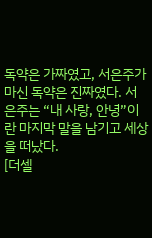독약은 가짜였고, 서은주가 마신 독약은 진짜였다. 서은주는 “내 사랑, 안녕”이란 마지막 말을 남기고 세상을 떠났다.
[더셀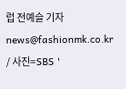럽 전예슬 기자 news@fashionmk.co.kr / 사진=SBS '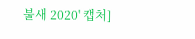불새 2020' 캡처]